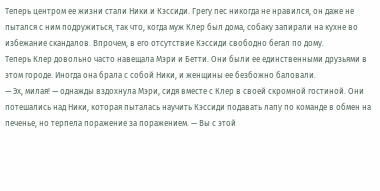Теперь центром ее жизни стали Ники и Кэссиди. Грегу пес никогда не нравился, он даже не пытался с ним подружиться, так что, когда муж Клер был дома, собаку запирали на кухне во избежание скандалов. Впрочем, в его отсутствие Кэссиди свободно бегал по дому.
Теперь Клер довольно часто навещала Мэри и Бетти. Они были ее единственными друзьями в этом городе. Иногда она брала с собой Ники, и женщины ее безбожно баловали.
— Эх, милая! — однажды вздохнула Мэри, сидя вместе с Клер в своей скромной гостиной. Они потешались над Ники, которая пыталась научить Кэссиди подавать лапу по команде в обмен на печенье, но терпела поражение за поражением. — Вы с этой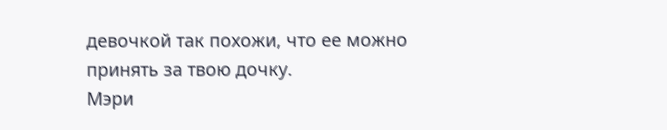девочкой так похожи, что ее можно принять за твою дочку.
Мэри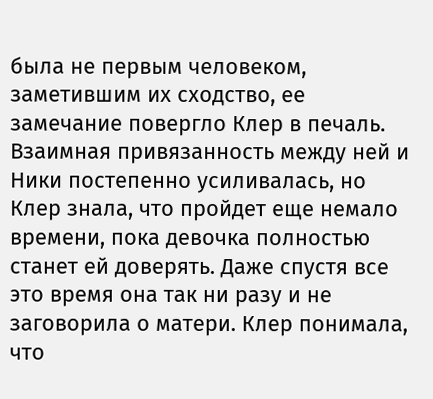была не первым человеком, заметившим их сходство, ее замечание повергло Клер в печаль. Взаимная привязанность между ней и Ники постепенно усиливалась, но Клер знала, что пройдет еще немало времени, пока девочка полностью станет ей доверять. Даже спустя все это время она так ни разу и не заговорила о матери. Клер понимала, что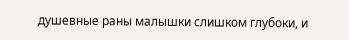душевные раны малышки слишком глубоки, и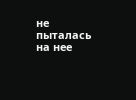не пыталась на нее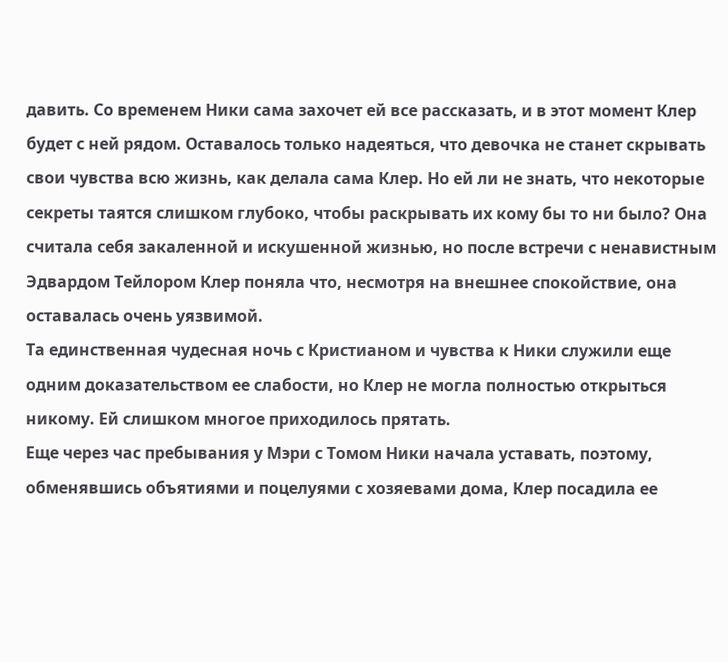давить. Со временем Ники сама захочет ей все рассказать, и в этот момент Клер будет с ней рядом. Оставалось только надеяться, что девочка не станет скрывать свои чувства всю жизнь, как делала сама Клер. Но ей ли не знать, что некоторые секреты таятся слишком глубоко, чтобы раскрывать их кому бы то ни было? Она считала себя закаленной и искушенной жизнью, но после встречи с ненавистным Эдвардом Тейлором Клер поняла что, несмотря на внешнее спокойствие, она оставалась очень уязвимой.
Та единственная чудесная ночь с Кристианом и чувства к Ники служили еще одним доказательством ее слабости, но Клер не могла полностью открыться никому. Ей слишком многое приходилось прятать.
Еще через час пребывания у Мэри с Томом Ники начала уставать, поэтому, обменявшись объятиями и поцелуями с хозяевами дома, Клер посадила ее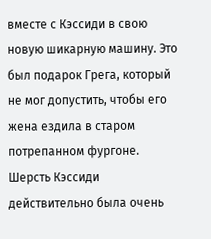вместе с Кэссиди в свою новую шикарную машину. Это был подарок Грега, который не мог допустить, чтобы его жена ездила в старом потрепанном фургоне. Шерсть Кэссиди действительно была очень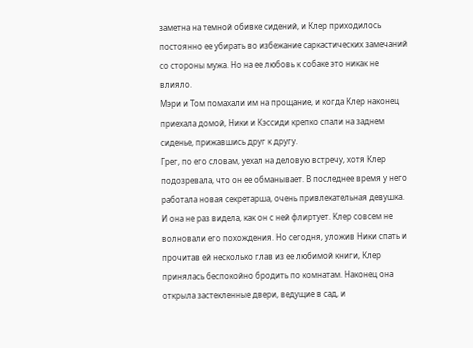заметна на темной обивке сидений, и Клер приходилось постоянно ее убирать во избежание саркастических замечаний со стороны мужа. Но на ее любовь к собаке это никак не влияло.
Мэри и Том помахали им на прощание, и когда Клер наконец приехала домой, Ники и Кэссиди крепко спали на заднем сиденье, прижавшись друг к другу.
Грег, по его словам, уехал на деловую встречу, хотя Клер подозревала, что он ее обманывает. В последнее время у него работала новая секретарша, очень привлекательная девушка. И она не раз видела, как он с ней флиртует. Клер совсем не волновали его похождения. Но сегодня, уложив Ники спать и прочитав ей несколько глав из ее любимой книги, Клер принялась беспокойно бродить по комнатам. Наконец она открыла застекленные двери, ведущие в сад, и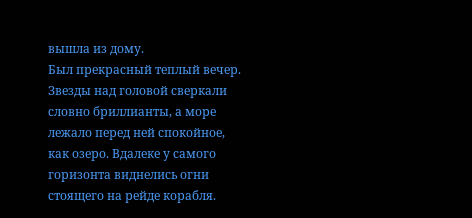вышла из дому.
Был прекрасный теплый вечер. Звезды над головой сверкали словно бриллианты, а море лежало перед ней спокойное, как озеро. Вдалеке у самого горизонта виднелись огни стоящего на рейде корабля.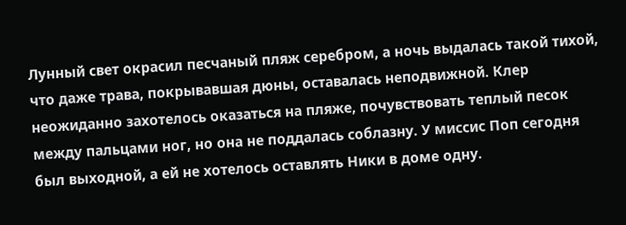Лунный свет окрасил песчаный пляж серебром, а ночь выдалась такой тихой, что даже трава, покрывавшая дюны, оставалась неподвижной. Клер неожиданно захотелось оказаться на пляже, почувствовать теплый песок между пальцами ног, но она не поддалась соблазну. У миссис Поп сегодня был выходной, а ей не хотелось оставлять Ники в доме одну.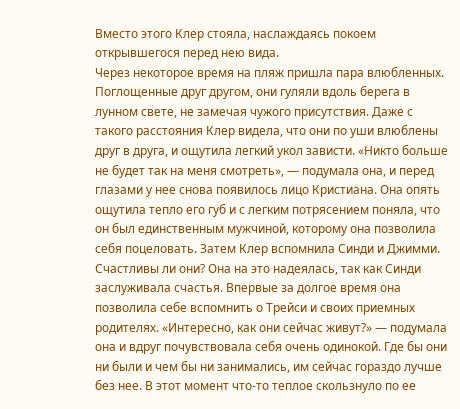Вместо этого Клер стояла, наслаждаясь покоем открывшегося перед нею вида.
Через некоторое время на пляж пришла пара влюбленных. Поглощенные друг другом, они гуляли вдоль берега в лунном свете, не замечая чужого присутствия. Даже с такого расстояния Клер видела, что они по уши влюблены друг в друга, и ощутила легкий укол зависти. «Никто больше не будет так на меня смотреть», — подумала она, и перед глазами у нее снова появилось лицо Кристиана. Она опять ощутила тепло его губ и с легким потрясением поняла, что он был единственным мужчиной, которому она позволила себя поцеловать. Затем Клер вспомнила Синди и Джимми. Счастливы ли они? Она на это надеялась, так как Синди заслуживала счастья. Впервые за долгое время она позволила себе вспомнить о Трейси и своих приемных родителях. «Интересно, как они сейчас живут?» — подумала она и вдруг почувствовала себя очень одинокой. Где бы они ни были и чем бы ни занимались, им сейчас гораздо лучше без нее. В этот момент что-то теплое скользнуло по ее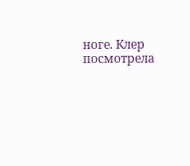ноге. Клер посмотрела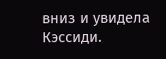вниз и увидела Кэссиди.